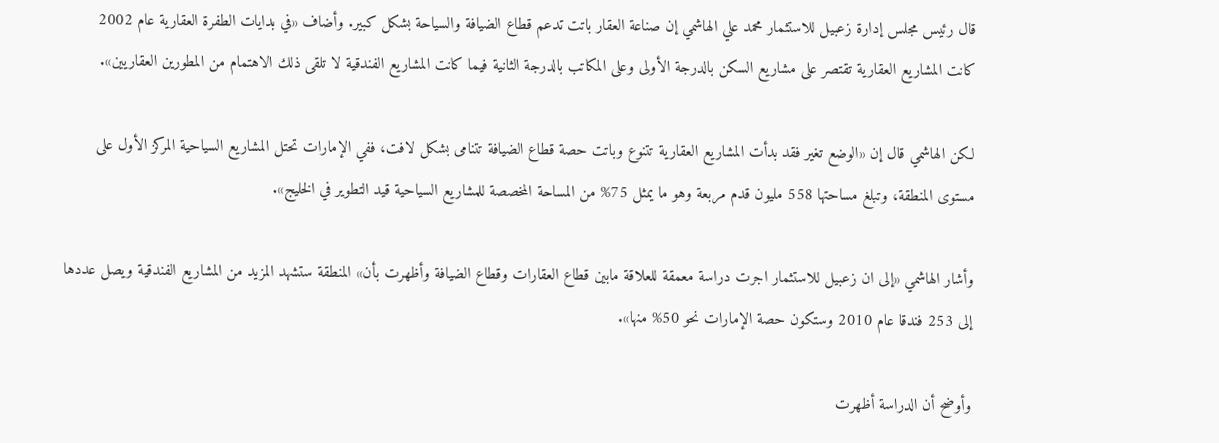قال رئيس مجلس إدارة زعبيل للاستثمار محمد علي الهاشمي إن صناعة العقار باتت تدعم قطاع الضيافة والسياحة بشكل كبير. وأضاف «في بدايات الطفرة العقارية عام 2002 كانت المشاريع العقارية تقتصر على مشاريع السكن بالدرجة الأولى وعلى المكاتب بالدرجة الثانية فيما كانت المشاريع الفندقية لا تلقى ذلك الاهتمام من المطورين العقاريين».

لكن الهاشمي قال إن «الوضع تغير فقد بدأت المشاريع العقارية تتنوع وباتت حصة قطاع الضيافة تتنامى بشكل لافت، ففي الإمارات تحتل المشاريع السياحية المركز الأول على مستوى المنطقة، وتبلغ مساحتها 558 مليون قدم مربعة وهو ما يمثل 75% من المساحة المخصصة للمشاريع السياحية قيد التطوير في الخليج».

وأشار الهاشمي «إلى ان زعبيل للاستثمار اجرت دراسة معمقة للعلاقة مابين قطاع العقارات وقطاع الضيافة وأظهرت بأن» المنطقة ستشهد المزيد من المشاريع الفندقية ويصل عددها إلى 253 فندقا عام 2010 وستكون حصة الإمارات نحو 50% منها».

وأوضح أن الدراسة أظهرت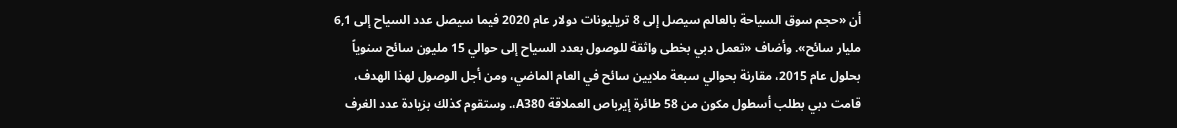أن «حجم سوق السياحة بالعالم سيصل إلى 8 تريليونات دولار عام 2020 فيما سيصل عدد السياح إلى 6,1 مليار سائح». وأضاف «تعمل دبي بخطى واثقة للوصول بعدد السياح إلى حوالي 15 مليون سائح سنوياً بحلول عام 2015، مقارنة بحوالي سبعة ملايين سائح في العام الماضي، ومن أجل الوصول لهذا الهدف، قامت دبي بطلب أسطول مكون من 58 طائرة إيرباص العملاقة A380،. وستقوم كذلك بزيادة عدد الغرف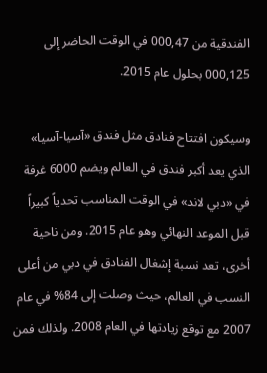الفندقية من 000,47 في الوقت الحاضر إلى 000,125 بحلول عام 2015.

وسيكون افتتاح فنادق مثل فندق «آسيا-آسيا» الذي يعد أكبر فندق في العالم ويضم 6000 غرفة في «دبي لاند» في الوقت المناسب تحدياً كبيراً قبل الموعد النهائي وهو عام 2015. ومن ناحية أخرى، تعد نسبة إشغال الفنادق في دبي من أعلى النسب في العالم، حيث وصلت إلى 84% في عام 2007 مع توقع زيادتها في العام 2008. ولذلك فمن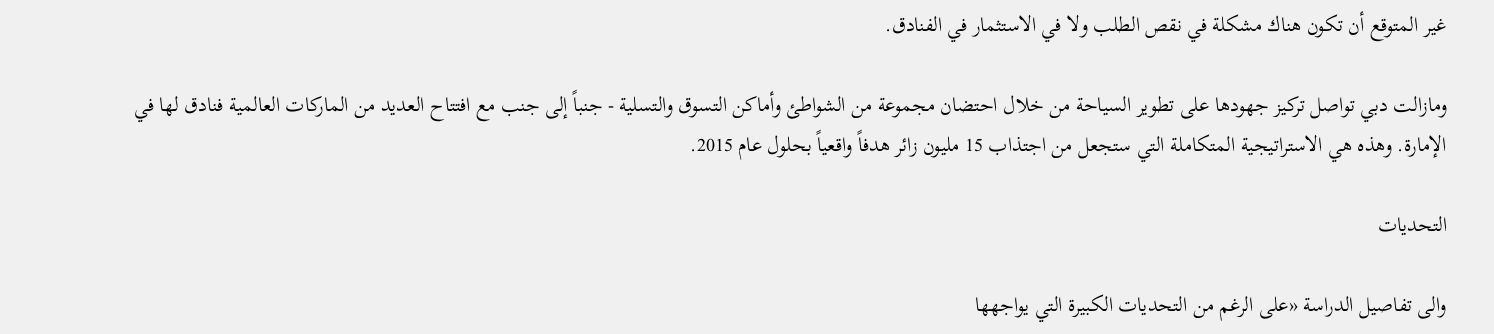غير المتوقع أن تكون هناك مشكلة في نقص الطلب ولا في الاستثمار في الفنادق.

ومازالت دبي تواصل تركيز جهودها على تطوير السياحة من خلال احتضان مجموعة من الشواطئ وأماكن التسوق والتسلية - جنباً إلى جنب مع افتتاح العديد من الماركات العالمية فنادق لها في الإمارة. وهذه هي الاستراتيجية المتكاملة التي ستجعل من اجتذاب 15 مليون زائر هدفاً واقعياً بحلول عام 2015.

التحديات

والى تفاصيل الدراسة «على الرغم من التحديات الكبيرة التي يواجهها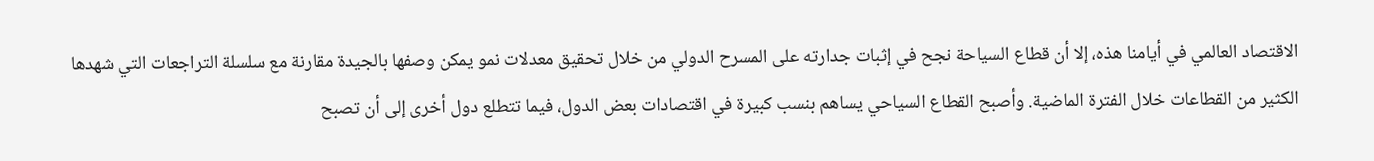الاقتصاد العالمي في أيامنا هذه، إلا أن قطاع السياحة نجح في إثبات جدارته على المسرح الدولي من خلال تحقيق معدلات نمو يمكن وصفها بالجيدة مقارنة مع سلسلة التراجعات التي شهدها الكثير من القطاعات خلال الفترة الماضية. وأصبح القطاع السياحي يساهم بنسب كبيرة في اقتصادات بعض الدول، فيما تتطلع دول أخرى إلى أن تصبح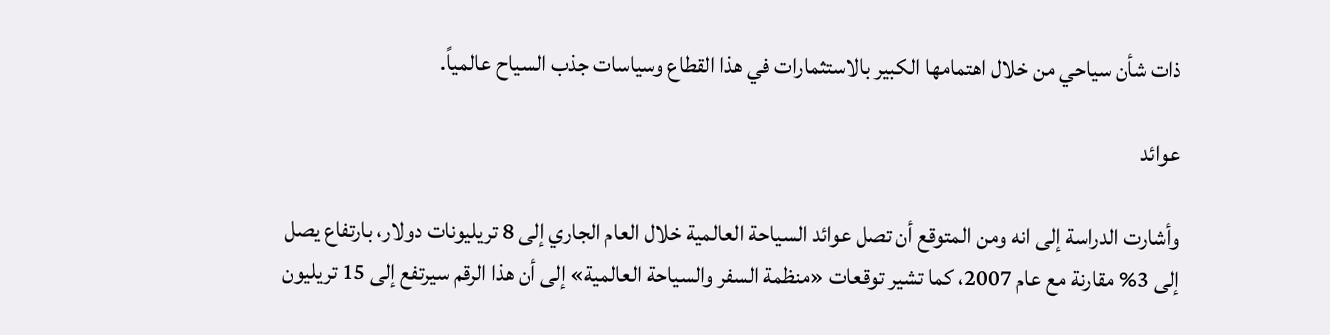ذات شأن سياحي من خلال اهتمامها الكبير بالاستثمارات في هذا القطاع وسياسات جذب السياح عالمياً.

عوائد

وأشارت الدراسة إلى انه ومن المتوقع أن تصل عوائد السياحة العالمية خلال العام الجاري إلى 8 تريليونات دولار، بارتفاع يصل إلى 3% مقارنة مع عام 2007، كما تشير توقعات «منظمة السفر والسياحة العالمية» إلى أن هذا الرقم سيرتفع إلى 15 تريليون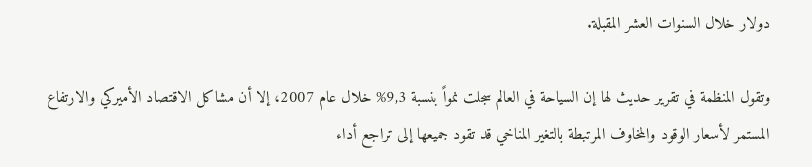دولار خلال السنوات العشر المقبلة.

وتقول المنظمة في تقرير حديث لها إن السياحة في العالم سجلت نمواً بنسبة 9,3% خلال عام 2007، إلا أن مشاكل الاقتصاد الأميركي والارتفاع المستمر لأسعار الوقود والمخاوف المرتبطة بالتغير المناخي قد تقود جميعها إلى تراجع أداء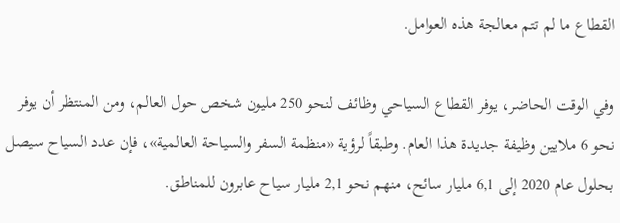القطاع ما لم تتم معالجة هذه العوامل.

وفي الوقت الحاضر، يوفر القطاع السياحي وظائف لنحو 250 مليون شخص حول العالم، ومن المنتظر أن يوفر نحو 6 ملايين وظيفة جديدة هذا العام. وطبقاً لرؤية «منظمة السفر والسياحة العالمية»، فإن عدد السياح سيصل بحلول عام 2020 إلى 6,1 مليار سائح، منهم نحو 2,1 مليار سياح عابرون للمناطق.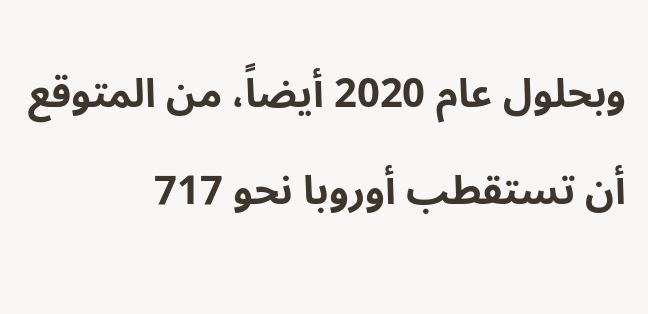وبحلول عام 2020 أيضاً، من المتوقع أن تستقطب أوروبا نحو 717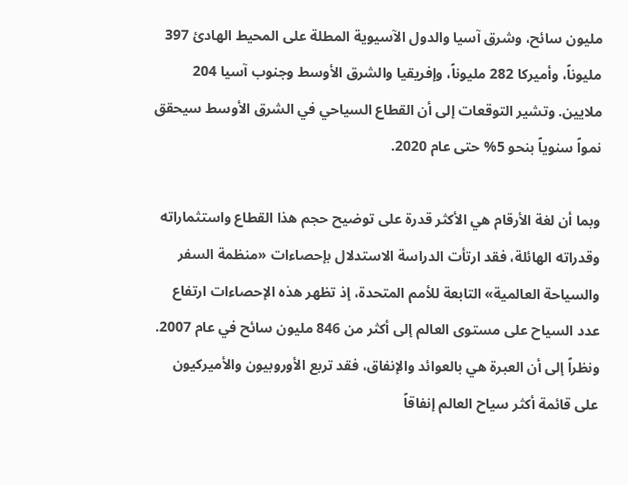مليون سائح، وشرق آسيا والدول الآسيوية المطلة على المحيط الهادئ 397 مليوناً، وأميركا 282 مليوناً، وإفريقيا والشرق الأوسط وجنوب آسيا 204 ملايين. وتشير التوقعات إلى أن القطاع السياحي في الشرق الأوسط سيحقق نمواً سنوياً بنحو 5% حتى عام 2020.

وبما أن لغة الأرقام هي الأكثر قدرة على توضيح حجم هذا القطاع واستثماراته وقدراته الهائلة، فقد ارتأت الدراسة الاستدلال بإحصاءات «منظمة السفر والسياحة العالمية» التابعة للأمم المتحدة، إذ تظهر هذه الإحصاءات ارتفاع عدد السياح على مستوى العالم إلى أكثر من 846 مليون سائح في عام 2007. ونظراً إلى أن العبرة هي بالعوائد والإنفاق، فقد تربع الأوروبيون والأميركيون على قائمة أكثر سياح العالم إنفاقاً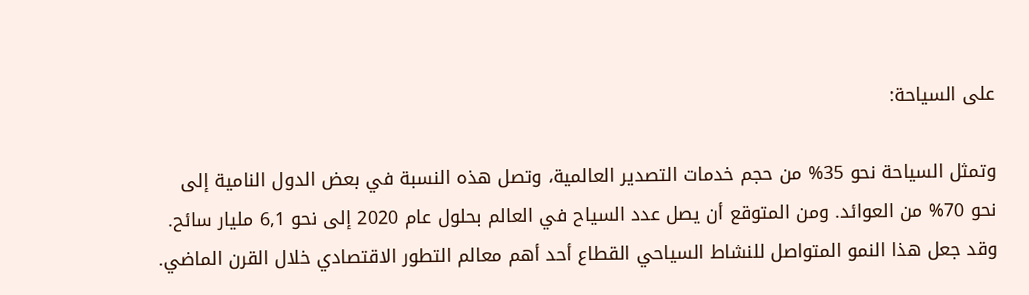على السياحة:

وتمثل السياحة نحو 35% من حجم خدمات التصدير العالمية، وتصل هذه النسبة في بعض الدول النامية إلى نحو 70% من العوائد. ومن المتوقع أن يصل عدد السياح في العالم بحلول عام 2020 إلى نحو 6,1 مليار سائح. وقد جعل هذا النمو المتواصل للنشاط السياحي القطاع أحد أهم معالم التطور الاقتصادي خلال القرن الماضي.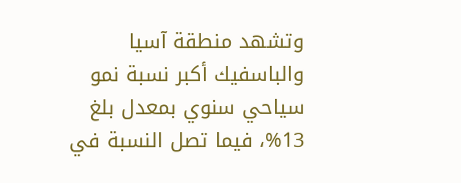وتشهد منطقة آسيا والباسفيك أكبر نسبة نمو سياحي سنوي بمعدل بلغ 13%، فيما تصل النسبة في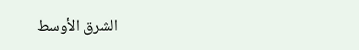الشرق الأوسط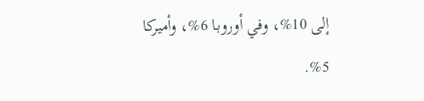إلى 10%، وفي أوروبا 6%، وأميركا 5%.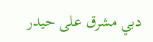دبي مشرق على حيدر